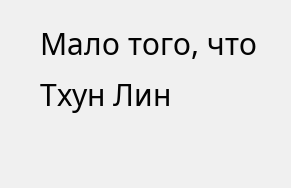Мало того, что Тхун Лин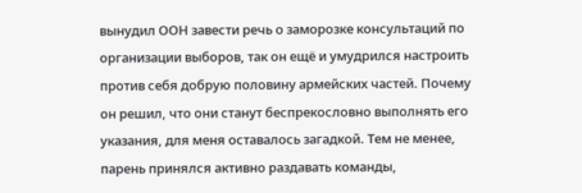вынудил ООН завести речь о заморозке консультаций по организации выборов, так он ещё и умудрился настроить против себя добрую половину армейских частей. Почему он решил, что они станут беспрекословно выполнять его указания, для меня оставалось загадкой. Тем не менее, парень принялся активно раздавать команды,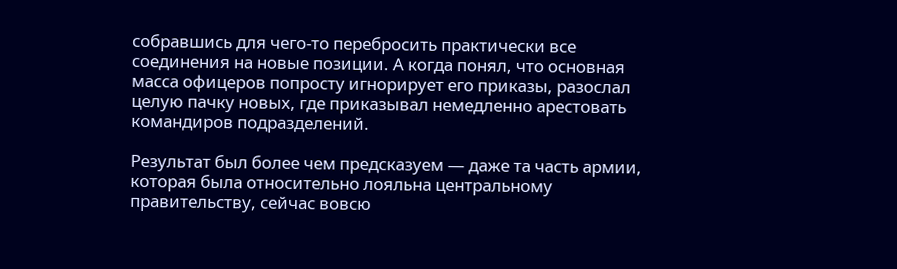собравшись для чего-то перебросить практически все соединения на новые позиции. А когда понял, что основная масса офицеров попросту игнорирует его приказы, разослал целую пачку новых, где приказывал немедленно арестовать командиров подразделений.

Результат был более чем предсказуем — даже та часть армии, которая была относительно лояльна центральному правительству, сейчас вовсю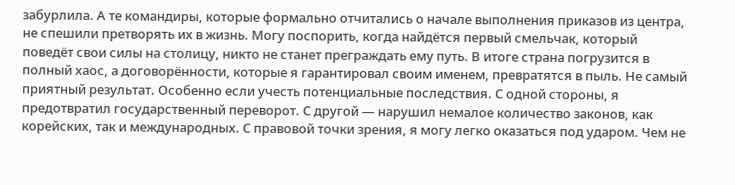забурлила. А те командиры, которые формально отчитались о начале выполнения приказов из центра, не спешили претворять их в жизнь. Могу поспорить, когда найдётся первый смельчак, который поведёт свои силы на столицу, никто не станет преграждать ему путь. В итоге страна погрузится в полный хаос, а договорённости, которые я гарантировал своим именем, превратятся в пыль. Не самый приятный результат. Особенно если учесть потенциальные последствия. С одной стороны, я предотвратил государственный переворот. С другой — нарушил немалое количество законов, как корейских, так и международных. С правовой точки зрения, я могу легко оказаться под ударом. Чем не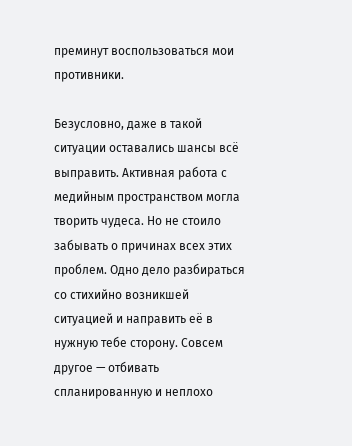преминут воспользоваться мои противники.

Безусловно, даже в такой ситуации оставались шансы всё выправить. Активная работа с медийным пространством могла творить чудеса. Но не стоило забывать о причинах всех этих проблем. Одно дело разбираться со стихийно возникшей ситуацией и направить её в нужную тебе сторону. Совсем другое — отбивать спланированную и неплохо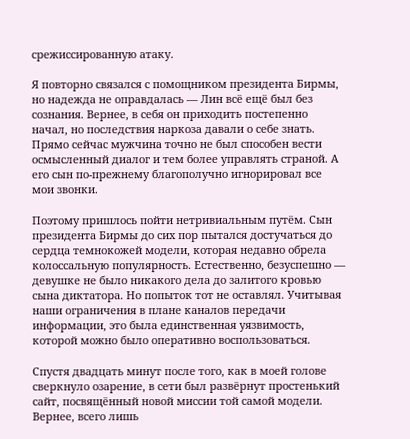срежиссированную атаку.

Я повторно связался с помощником президента Бирмы, но надежда не оправдалась — Лин всё ещё был без сознания. Вернее, в себя он приходить постепенно начал, но последствия наркоза давали о себе знать. Прямо сейчас мужчина точно не был способен вести осмысленный диалог и тем более управлять страной. А его сын по-прежнему благополучно игнорировал все мои звонки.

Поэтому пришлось пойти нетривиальным путём. Сын президента Бирмы до сих пор пытался достучаться до сердца темнокожей модели, которая недавно обрела колоссальную популярность. Естественно, безуспешно — девушке не было никакого дела до залитого кровью сына диктатора. Но попыток тот не оставлял. Учитывая наши ограничения в плане каналов передачи информации, это была единственная уязвимость, которой можно было оперативно воспользоваться.

Спустя двадцать минут после того, как в моей голове сверкнуло озарение, в сети был развёрнут простенький сайт, посвящённый новой миссии той самой модели. Вернее, всего лишь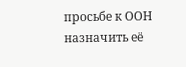просьбе к ООН назначить её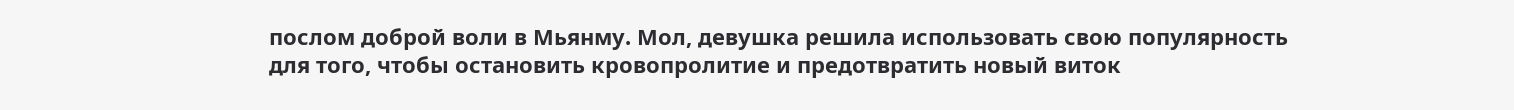послом доброй воли в Мьянму. Мол, девушка решила использовать свою популярность для того, чтобы остановить кровопролитие и предотвратить новый виток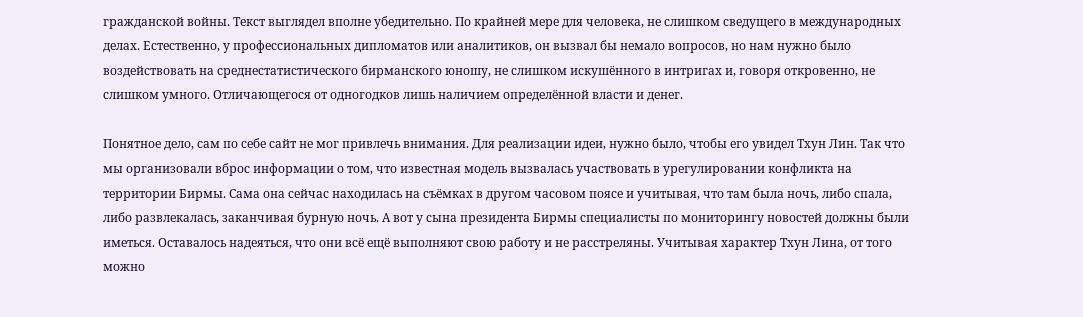гражданской войны. Текст выглядел вполне убедительно. По крайней мере для человека, не слишком сведущего в международных делах. Естественно, у профессиональных дипломатов или аналитиков, он вызвал бы немало вопросов, но нам нужно было воздействовать на среднестатистического бирманского юношу, не слишком искушённого в интригах и, говоря откровенно, не слишком умного. Отличающегося от одногодков лишь наличием определённой власти и денег.

Понятное дело, сам по себе сайт не мог привлечь внимания. Для реализации идеи, нужно было, чтобы его увидел Тхун Лин. Так что мы организовали вброс информации о том, что известная модель вызвалась участвовать в урегулировании конфликта на территории Бирмы. Сама она сейчас находилась на съёмках в другом часовом поясе и учитывая, что там была ночь, либо спала, либо развлекалась, заканчивая бурную ночь. А вот у сына президента Бирмы специалисты по мониторингу новостей должны были иметься. Оставалось надеяться, что они всё ещё выполняют свою работу и не расстреляны. Учитывая характер Тхун Лина, от того можно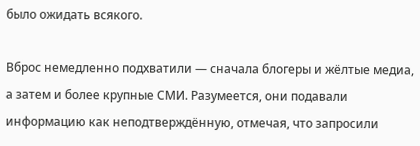было ожидать всякого.

Вброс немедленно подхватили — сначала блогеры и жёлтые медиа, а затем и более крупные СМИ. Разумеется, они подавали информацию как неподтверждённую, отмечая, что запросили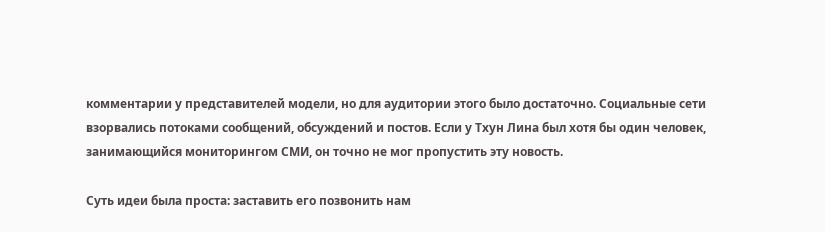комментарии у представителей модели, но для аудитории этого было достаточно. Социальные сети взорвались потоками сообщений, обсуждений и постов. Если у Тхун Лина был хотя бы один человек, занимающийся мониторингом СМИ, он точно не мог пропустить эту новость.

Суть идеи была проста: заставить его позвонить нам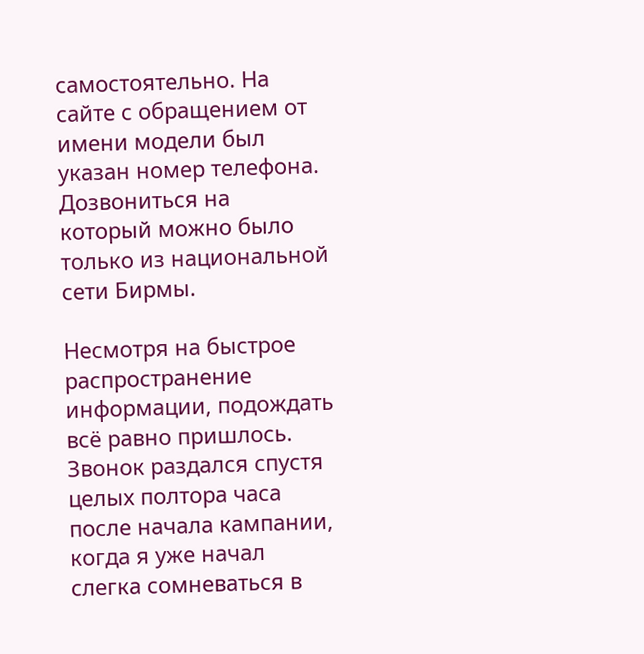самостоятельно. На сайте с обращением от имени модели был указан номер телефона. Дозвониться на который можно было только из национальной сети Бирмы.

Несмотря на быстрое распространение информации, подождать всё равно пришлось. Звонок раздался спустя целых полтора часа после начала кампании, когда я уже начал слегка сомневаться в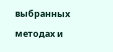выбранных методах и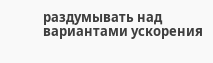раздумывать над вариантами ускорения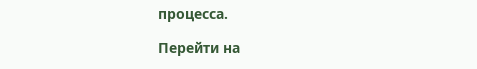процесса.

Перейти на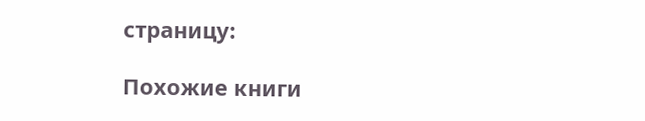страницу:

Похожие книги